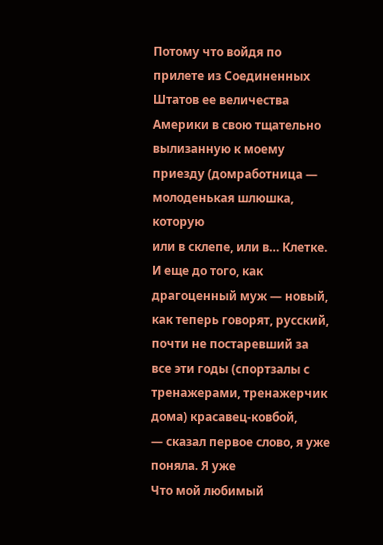Потому что войдя по прилете из Соединенных Штатов ее величества Америки в свою тщательно вылизанную к моему приезду (домработница — молоденькая шлюшка, которую
или в склепе, или в… Клетке.
И еще до того, как драгоценный муж — новый, как теперь говорят, русский, почти не постаревший за все эти годы (спортзалы с тренажерами, тренажерчик дома) красавец-ковбой,
— сказал первое слово, я уже поняла. Я уже
Что мой любимый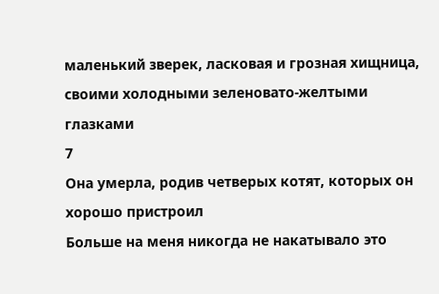маленький зверек, ласковая и грозная хищница, своими холодными зеленовато-желтыми глазками
7
Она умерла, родив четверых котят, которых он хорошо пристроил
Больше на меня никогда не накатывало это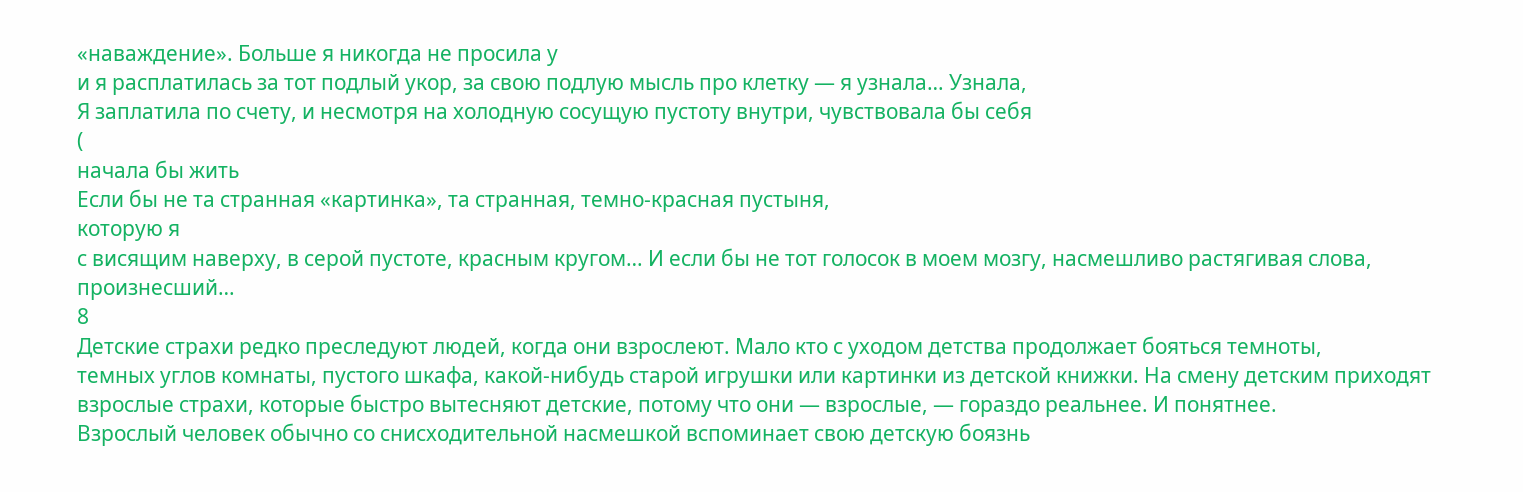«наваждение». Больше я никогда не просила у
и я расплатилась за тот подлый укор, за свою подлую мысль про клетку — я узнала… Узнала,
Я заплатила по счету, и несмотря на холодную сосущую пустоту внутри, чувствовала бы себя
(
начала бы жить
Если бы не та странная «картинка», та странная, темно-красная пустыня,
которую я
с висящим наверху, в серой пустоте, красным кругом… И если бы не тот голосок в моем мозгу, насмешливо растягивая слова, произнесший…
8
Детские страхи редко преследуют людей, когда они взрослеют. Мало кто с уходом детства продолжает бояться темноты,
темных углов комнаты, пустого шкафа, какой-нибудь старой игрушки или картинки из детской книжки. На смену детским приходят взрослые страхи, которые быстро вытесняют детские, потому что они — взрослые, — гораздо реальнее. И понятнее.
Взрослый человек обычно со снисходительной насмешкой вспоминает свою детскую боязнь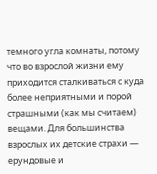темного угла комнаты, потому что во взрослой жизни ему приходится сталкиваться с куда более неприятными и порой страшными (как мы считаем) вещами. Для большинства взрослых их детские страхи — ерундовые и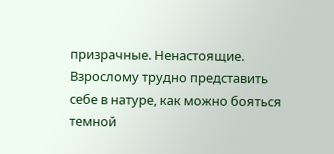призрачные. Ненастоящие. Взрослому трудно представить себе в натуре, как можно бояться темной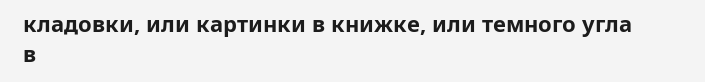кладовки, или картинки в книжке, или темного угла в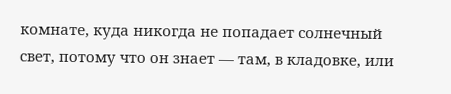комнате, куда никогда не попадает солнечный свет, потому что он знает — там, в кладовке, или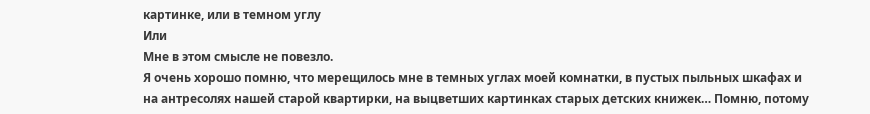картинке, или в темном углу
Или
Мне в этом смысле не повезло.
Я очень хорошо помню, что мерещилось мне в темных углах моей комнатки, в пустых пыльных шкафах и на антресолях нашей старой квартирки, на выцветших картинках старых детских книжек… Помню, потому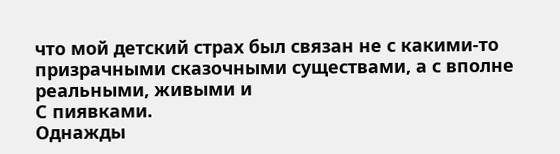что мой детский страх был связан не с какими-то призрачными сказочными существами, а с вполне реальными, живыми и
С пиявками.
Однажды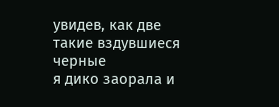увидев, как две такие вздувшиеся черные
я дико заорала и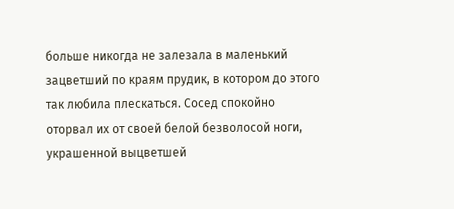больше никогда не залезала в маленький зацветший по краям прудик, в котором до этого так любила плескаться. Сосед спокойно оторвал их от своей белой безволосой ноги, украшенной выцветшей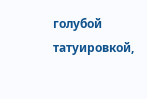голубой татуировкой,